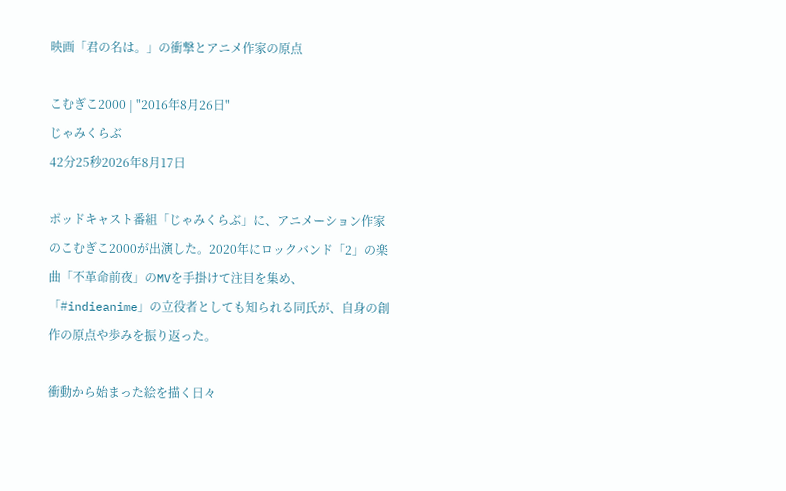映画「君の名は。」の衝撃とアニメ作家の原点

こむぎこ2000 | "2016年8月26日"
じゃみくらぶ
42分25秒2026年8月17日

ポッドキャスト番組「じゃみくらぶ」に、アニメーション作家のこむぎこ2000が出演した。2020年にロックバンド「2」の楽曲「不革命前夜」のMVを手掛けて注目を集め、「#indieanime」の立役者としても知られる同氏が、自身の創作の原点や歩みを振り返った。

衝動から始まった絵を描く日々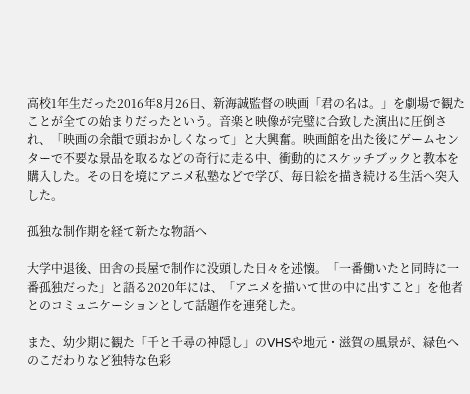高校1年生だった2016年8月26日、新海誠監督の映画「君の名は。」を劇場で観たことが全ての始まりだったという。音楽と映像が完璧に合致した演出に圧倒され、「映画の余韻で頭おかしくなって」と大興奮。映画館を出た後にゲームセンターで不要な景品を取るなどの奇行に走る中、衝動的にスケッチブックと教本を購入した。その日を境にアニメ私塾などで学び、毎日絵を描き続ける生活へ突入した。

孤独な制作期を経て新たな物語へ

大学中退後、田舎の長屋で制作に没頭した日々を述懐。「一番働いたと同時に一番孤独だった」と語る2020年には、「アニメを描いて世の中に出すこと」を他者とのコミュニケーションとして話題作を連発した。

また、幼少期に観た「千と千尋の神隠し」のVHSや地元・滋賀の風景が、緑色へのこだわりなど独特な色彩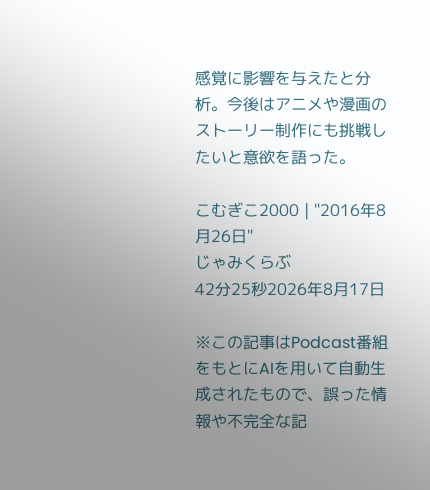感覚に影響を与えたと分析。今後はアニメや漫画のストーリー制作にも挑戦したいと意欲を語った。

こむぎこ2000 | "2016年8月26日"
じゃみくらぶ
42分25秒2026年8月17日

※この記事はPodcast番組をもとにAIを用いて自動生成されたもので、誤った情報や不完全な記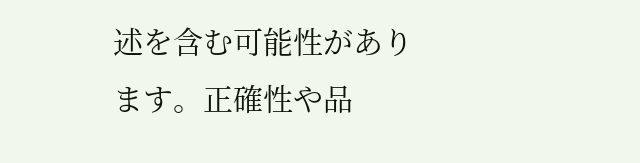述を含む可能性があります。正確性や品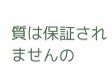質は保証されませんの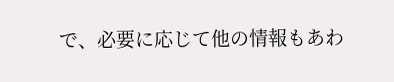で、必要に応じて他の情報もあわ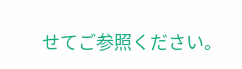せてご参照ください。